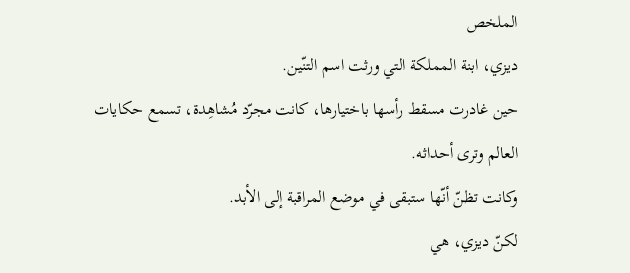الملخص
ديزي، ابنة المملكة التي ورثت اسم التنّين.
حين غادرت مسقط رأسها باختيارها، كانت مجرّد مُشاهِدة، تسمع حكايات العالم وترى أحداثه.
وكانت تظنّ أنّها ستبقى في موضع المراقبة إلى الأبد.
لكنّ ديزي، هي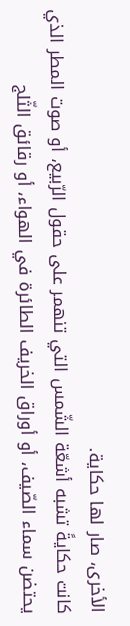الأخرى، صار لها حكاية.
كانت حكايةً تشبه أشعّة الشّمس التي تنهمر على حقول الرّبيع، أو صوت المطر الذي يحتضن سماء الصّيف، أو أوراق الخريف الطائرة في الهواء، أو رقائق الثّلج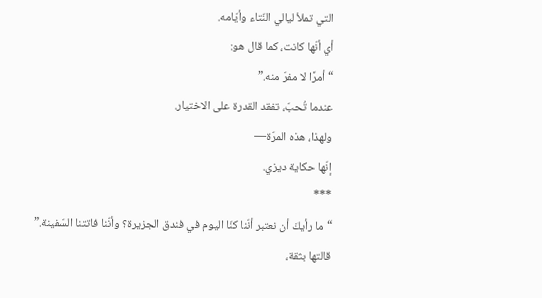التي تملأ ليالي النّتاء وأيّامه.
أي أنّها كانت، كما قال هو:
“أمرًا لا مفرّ منه.”
عندما تُحبّ، تفقد القدرة على الاختيار.
ولهذا، هذه المرّة—
إنّها حكاية ديزي.
***
“ما رأيكَ أن نعتبر أنّنا كنّا اليوم في فندق الجزيرة؟ وأنّنا فاتتنا السّفينة.”
قالتها بثقة،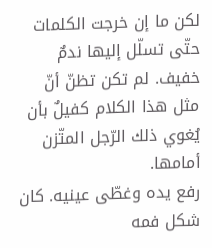لكن ما إن خرجت الكلمات حتّى تسلّل إليها ندمٌ خفيف. لم تكن تظنّ أنّ مثل هذا الكلام كفيلٌ بأن يُغوي ذلك الرّجل المتّزن أمامها.
رفع يده وغطّى عينيه. كان شكل فمه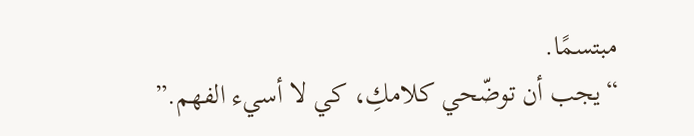مبتسمًا.
“يجب أن توضّحي كلامكِ، كي لا أسيء الفهم.”